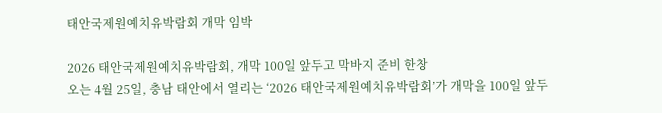태안국제원예치유박람회 개막 임박

2026 태안국제원예치유박람회, 개막 100일 앞두고 막바지 준비 한창
오는 4월 25일, 충남 태안에서 열리는 ‘2026 태안국제원예치유박람회’가 개막을 100일 앞두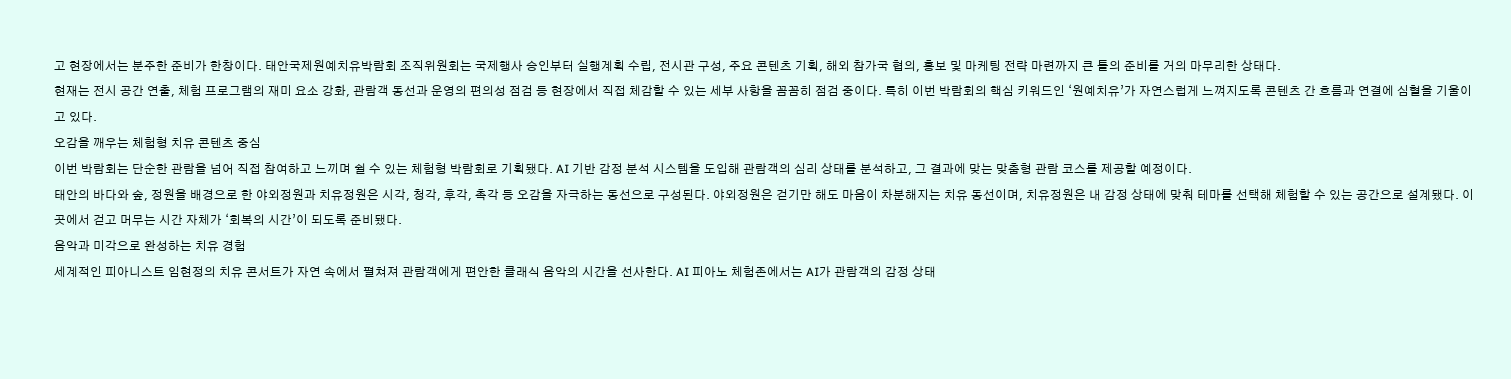고 현장에서는 분주한 준비가 한창이다. 태안국제원예치유박람회 조직위원회는 국제행사 승인부터 실행계획 수립, 전시관 구성, 주요 콘텐츠 기획, 해외 참가국 협의, 홍보 및 마케팅 전략 마련까지 큰 틀의 준비를 거의 마무리한 상태다.
현재는 전시 공간 연출, 체험 프로그램의 재미 요소 강화, 관람객 동선과 운영의 편의성 점검 등 현장에서 직접 체감할 수 있는 세부 사항을 꼼꼼히 점검 중이다. 특히 이번 박람회의 핵심 키워드인 ‘원예치유’가 자연스럽게 느껴지도록 콘텐츠 간 흐름과 연결에 심혈을 기울이고 있다.
오감을 깨우는 체험형 치유 콘텐츠 중심
이번 박람회는 단순한 관람을 넘어 직접 참여하고 느끼며 쉴 수 있는 체험형 박람회로 기획됐다. AI 기반 감정 분석 시스템을 도입해 관람객의 심리 상태를 분석하고, 그 결과에 맞는 맞춤형 관람 코스를 제공할 예정이다.
태안의 바다와 숲, 정원을 배경으로 한 야외정원과 치유정원은 시각, 청각, 후각, 촉각 등 오감을 자극하는 동선으로 구성된다. 야외정원은 걷기만 해도 마음이 차분해지는 치유 동선이며, 치유정원은 내 감정 상태에 맞춰 테마를 선택해 체험할 수 있는 공간으로 설계됐다. 이곳에서 걷고 머무는 시간 자체가 ‘회복의 시간’이 되도록 준비됐다.
음악과 미각으로 완성하는 치유 경험
세계적인 피아니스트 임현정의 치유 콘서트가 자연 속에서 펼쳐져 관람객에게 편안한 클래식 음악의 시간을 선사한다. AI 피아노 체험존에서는 AI가 관람객의 감정 상태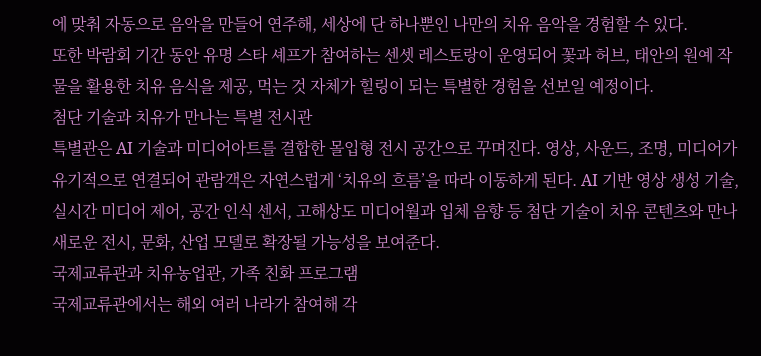에 맞춰 자동으로 음악을 만들어 연주해, 세상에 단 하나뿐인 나만의 치유 음악을 경험할 수 있다.
또한 박람회 기간 동안 유명 스타 셰프가 참여하는 센셋 레스토랑이 운영되어 꽃과 허브, 태안의 원예 작물을 활용한 치유 음식을 제공, 먹는 것 자체가 힐링이 되는 특별한 경험을 선보일 예정이다.
첨단 기술과 치유가 만나는 특별 전시관
특별관은 AI 기술과 미디어아트를 결합한 몰입형 전시 공간으로 꾸며진다. 영상, 사운드, 조명, 미디어가 유기적으로 연결되어 관람객은 자연스럽게 ‘치유의 흐름’을 따라 이동하게 된다. AI 기반 영상 생성 기술, 실시간 미디어 제어, 공간 인식 센서, 고해상도 미디어월과 입체 음향 등 첨단 기술이 치유 콘텐츠와 만나 새로운 전시, 문화, 산업 모델로 확장될 가능성을 보여준다.
국제교류관과 치유농업관, 가족 친화 프로그램
국제교류관에서는 해외 여러 나라가 참여해 각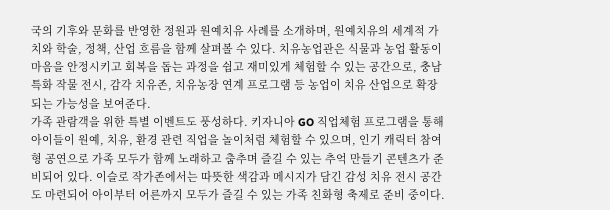국의 기후와 문화를 반영한 정원과 원예치유 사례를 소개하며, 원예치유의 세계적 가치와 학술, 정책, 산업 흐름을 함께 살펴볼 수 있다. 치유농업관은 식물과 농업 활동이 마음을 안정시키고 회복을 돕는 과정을 쉽고 재미있게 체험할 수 있는 공간으로, 충남 특화 작물 전시, 감각 치유존, 치유농장 연계 프로그램 등 농업이 치유 산업으로 확장되는 가능성을 보여준다.
가족 관람객을 위한 특별 이벤트도 풍성하다. 키자니아 GO 직업체험 프로그램을 통해 아이들이 원예, 치유, 환경 관련 직업을 놀이처럼 체험할 수 있으며, 인기 캐릭터 참여형 공연으로 가족 모두가 함께 노래하고 춤추며 즐길 수 있는 추억 만들기 콘텐츠가 준비되어 있다. 이슬로 작가존에서는 따뜻한 색감과 메시지가 담긴 감성 치유 전시 공간도 마련되어 아이부터 어른까지 모두가 즐길 수 있는 가족 친화형 축제로 준비 중이다.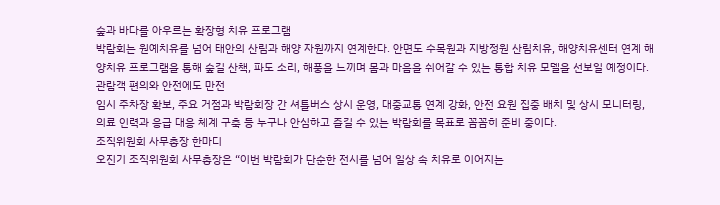숲과 바다를 아우르는 확장형 치유 프로그램
박람회는 원예치유를 넘어 태안의 산림과 해양 자원까지 연계한다. 안면도 수목원과 지방정원 산림치유, 해양치유센터 연계 해양치유 프로그램을 통해 숲길 산책, 파도 소리, 해풍을 느끼며 몸과 마음을 쉬어갈 수 있는 통합 치유 모델을 선보일 예정이다.
관람객 편의와 안전에도 만전
임시 주차장 확보, 주요 거점과 박람회장 간 셔틀버스 상시 운영, 대중교통 연계 강화, 안전 요원 집중 배치 및 상시 모니터링, 의료 인력과 응급 대응 체계 구축 등 누구나 안심하고 즐길 수 있는 박람회를 목표로 꼼꼼히 준비 중이다.
조직위원회 사무총장 한마디
오진기 조직위원회 사무총장은 “이번 박람회가 단순한 전시를 넘어 일상 속 치유로 이어지는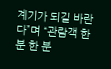계기가 되길 바란다”며 “관람객 한 분 한 분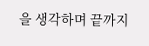을 생각하며 끝까지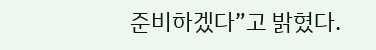준비하겠다”고 밝혔다.